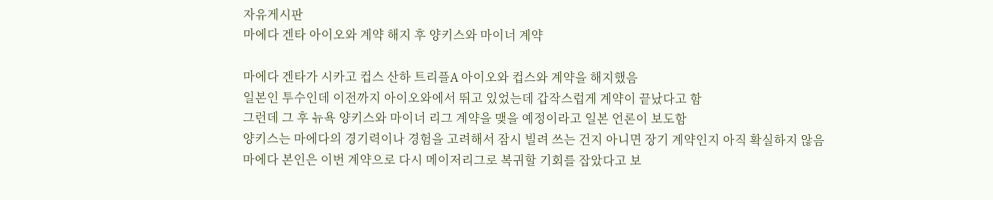자유게시판
마에다 겐타 아이오와 계약 해지 후 양키스와 마이너 계약

마에다 겐타가 시카고 컵스 산하 트리플A 아이오와 컵스와 계약을 해지했음
일본인 투수인데 이전까지 아이오와에서 뛰고 있었는데 갑작스럽게 계약이 끝났다고 함
그런데 그 후 뉴욕 양키스와 마이너 리그 계약을 맺을 예정이라고 일본 언론이 보도함
양키스는 마에다의 경기력이나 경험을 고려해서 잠시 빌려 쓰는 건지 아니면 장기 계약인지 아직 확실하지 않음
마에다 본인은 이번 계약으로 다시 메이저리그로 복귀할 기회를 잡았다고 보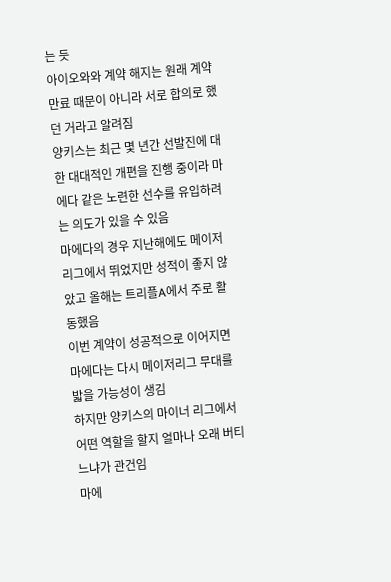는 듯
아이오와와 계약 해지는 원래 계약 만료 때문이 아니라 서로 합의로 했던 거라고 알려짐
양키스는 최근 몇 년간 선발진에 대한 대대적인 개편을 진행 중이라 마에다 같은 노련한 선수를 유입하려는 의도가 있을 수 있음
마에다의 경우 지난해에도 메이저리그에서 뛰었지만 성적이 좋지 않았고 올해는 트리플A에서 주로 활동했음
이번 계약이 성공적으로 이어지면 마에다는 다시 메이저리그 무대를 밟을 가능성이 생김
하지만 양키스의 마이너 리그에서 어떤 역할을 할지 얼마나 오래 버티느냐가 관건임
마에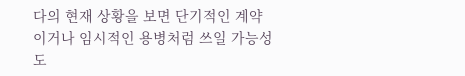다의 현재 상황을 보면 단기적인 계약이거나 임시적인 용병처럼 쓰일 가능성도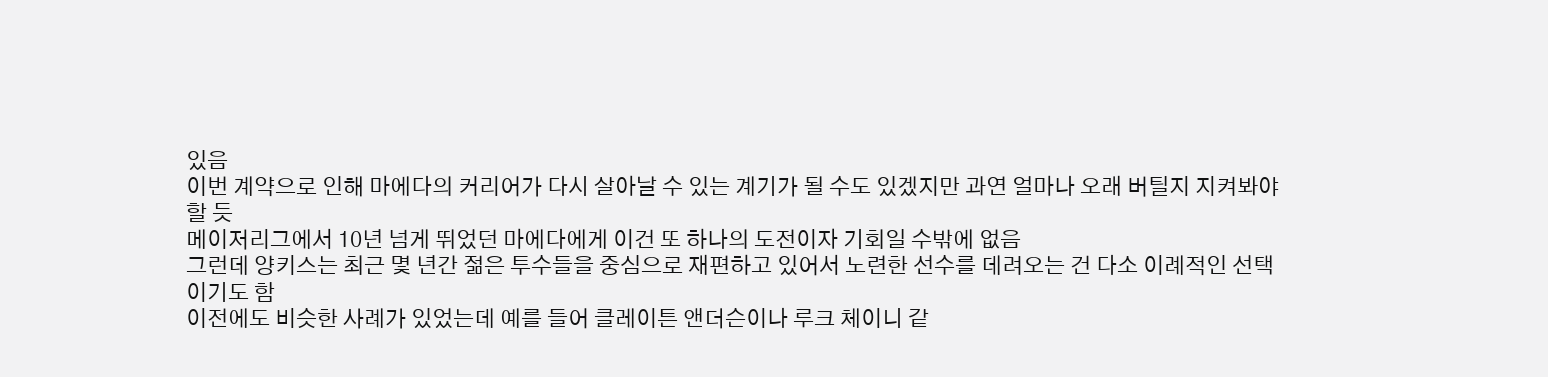있음
이번 계약으로 인해 마에다의 커리어가 다시 살아날 수 있는 계기가 될 수도 있겠지만 과연 얼마나 오래 버틸지 지켜봐야 할 듯
메이저리그에서 10년 넘게 뛰었던 마에다에게 이건 또 하나의 도전이자 기회일 수밖에 없음
그런데 양키스는 최근 몇 년간 젊은 투수들을 중심으로 재편하고 있어서 노련한 선수를 데려오는 건 다소 이례적인 선택이기도 함
이전에도 비슷한 사례가 있었는데 예를 들어 클레이튼 앤더슨이나 루크 체이니 같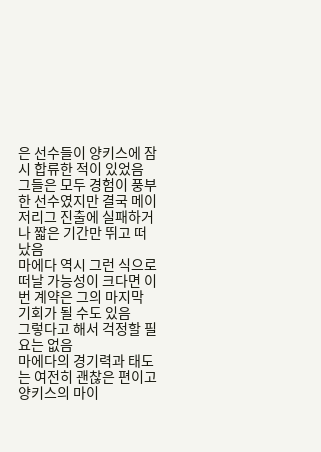은 선수들이 양키스에 잠시 합류한 적이 있었음
그들은 모두 경험이 풍부한 선수였지만 결국 메이저리그 진출에 실패하거나 짧은 기간만 뛰고 떠났음
마에다 역시 그런 식으로 떠날 가능성이 크다면 이번 계약은 그의 마지막 기회가 될 수도 있음
그렇다고 해서 걱정할 필요는 없음
마에다의 경기력과 태도는 여전히 괜찮은 편이고 양키스의 마이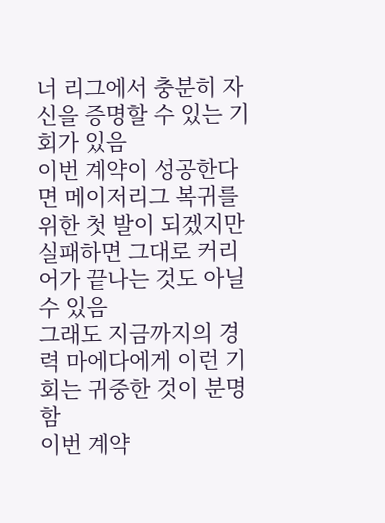너 리그에서 충분히 자신을 증명할 수 있는 기회가 있음
이번 계약이 성공한다면 메이저리그 복귀를 위한 첫 발이 되겠지만 실패하면 그대로 커리어가 끝나는 것도 아닐 수 있음
그래도 지금까지의 경력 마에다에게 이런 기회는 귀중한 것이 분명함
이번 계약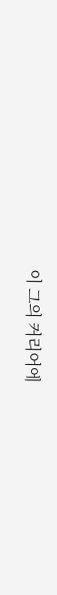이 그의 커리어에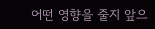어떤 영향을 줄지 앞으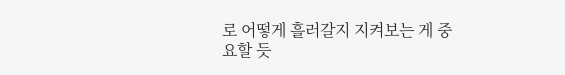로 어떻게 흘러갈지 지켜보는 게 중요할 듯